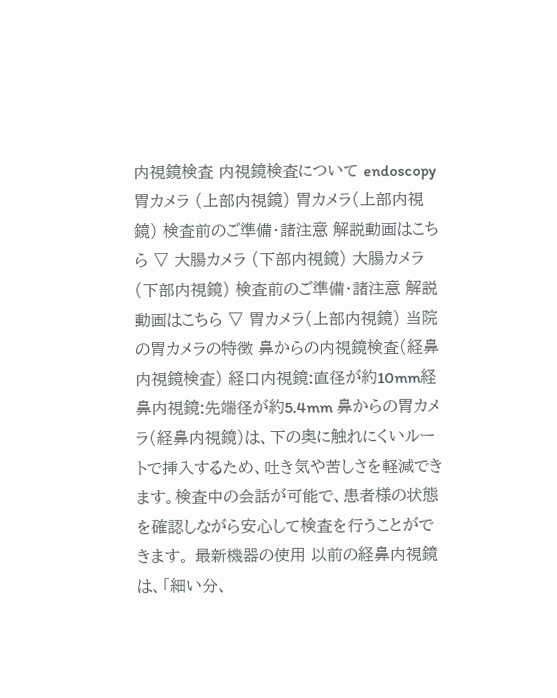内視鏡検査 内視鏡検査について endoscopy 胃カメラ (上部内視鏡) 胃カメラ(上部内視鏡) 検査前のご準備・諸注意 解説動画はこちら ▽ 大腸カメラ (下部内視鏡) 大腸カメラ(下部内視鏡) 検査前のご準備・諸注意 解説動画はこちら ▽ 胃カメラ(上部内視鏡) 当院の胃カメラの特徴 鼻からの内視鏡検査(経鼻内視鏡検査) 経口内視鏡:直径が約10mm経鼻内視鏡:先端径が約5.4mm 鼻からの胃カメラ(経鼻内視鏡)は、下の奥に触れにくいルートで挿入するため、吐き気や苦しさを軽減できます。検査中の会話が可能で、患者様の状態を確認しながら安心して検査を行うことができます。 最新機器の使用 以前の経鼻内視鏡は、「細い分、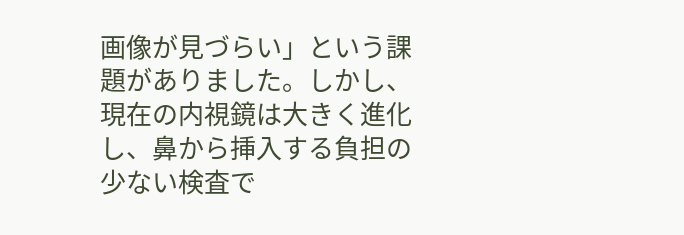画像が見づらい」という課題がありました。しかし、現在の内視鏡は大きく進化し、鼻から挿入する負担の少ない検査で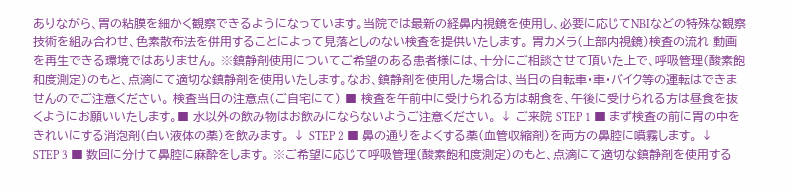ありながら、胃の粘膜を細かく観察できるようになっています。当院では最新の経鼻内視鏡を使用し、必要に応じてNBIなどの特殊な観察技術を組み合わせ、色素散布法を併用することによって見落としのない検査を提供いたします。 胃カメラ(上部内視鏡)検査の流れ 動画を再生できる環境ではありません。 ※鎮静剤使用についてご希望のある患者様には、十分にご相談させて頂いた上で、呼吸管理(酸素飽和度測定)のもと、点滴にて適切な鎮静剤を使用いたします。なお、鎮静剤を使用した場合は、当日の自転車・車・バイク等の運転はできませんのでご注意ください。 検査当日の注意点(ご自宅にて) ■ 検査を午前中に受けられる方は朝食を、午後に受けられる方は昼食を抜くようにお願いいたします。■ 水以外の飲み物はお飲みにならないようご注意ください。 ↓ ご来院 STEP 1 ■ まず検査の前に胃の中をきれいにする消泡剤(白い液体の薬)を飲みます。 ↓ STEP 2 ■ 鼻の通りをよくする薬(血管収縮剤)を両方の鼻腔に噴霧します。 ↓ STEP 3 ■ 数回に分けて鼻腔に麻酔をします。 ※ご希望に応じて呼吸管理(酸素飽和度測定)のもと、点滴にて適切な鎮静剤を使用する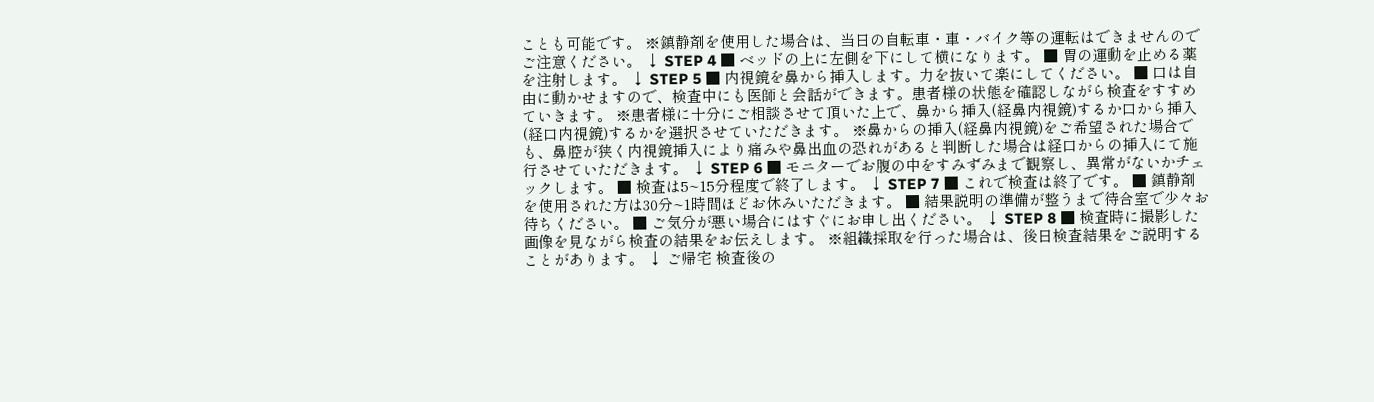ことも可能です。 ※鎮静剤を使用した場合は、当日の自転車・車・バイク等の運転はできませんのでご注意ください。 ↓ STEP 4 ■ ベッドの上に左側を下にして横になります。 ■ 胃の運動を止める薬を注射します。 ↓ STEP 5 ■ 内視鏡を鼻から挿入します。力を抜いて楽にしてください。 ■ 口は自由に動かせますので、検査中にも医師と会話ができます。患者様の状態を確認しながら検査をすすめていきます。 ※患者様に十分にご相談させて頂いた上で、鼻から挿入(経鼻内視鏡)するか口から挿入(経口内視鏡)するかを選択させていただきます。 ※鼻からの挿入(経鼻内視鏡)をご希望された場合でも、鼻腔が狭く内視鏡挿入により痛みや鼻出血の恐れがあると判断した場合は経口からの挿入にて施行させていただきます。 ↓ STEP 6 ■ モニターでお腹の中をすみずみまで観察し、異常がないかチェックします。 ■ 検査は5~15分程度で終了します。 ↓ STEP 7 ■ これで検査は終了です。 ■ 鎮静剤を使用された方は30分~1時間ほどお休みいただきます。 ■ 結果説明の準備が整うまで待合室で少々お待ちください。 ■ ご気分が悪い場合にはすぐにお申し出ください。 ↓ STEP 8 ■ 検査時に撮影した画像を見ながら検査の結果をお伝えします。 ※組織採取を行った場合は、後日検査結果をご説明することがあります。 ↓ ご帰宅 検査後の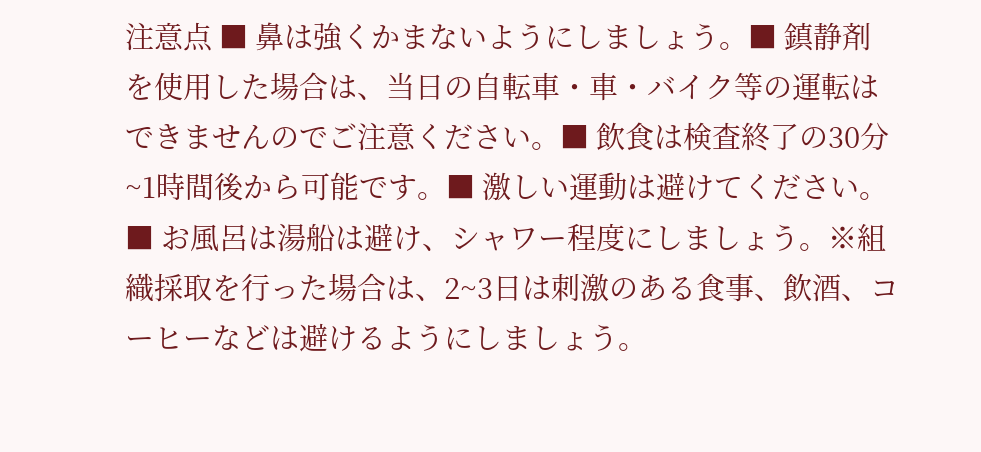注意点 ■ 鼻は強くかまないようにしましょう。■ 鎮静剤を使用した場合は、当日の自転車・車・バイク等の運転はできませんのでご注意ください。■ 飲食は検査終了の30分~1時間後から可能です。■ 激しい運動は避けてください。■ お風呂は湯船は避け、シャワー程度にしましょう。※組織採取を行った場合は、2~3日は刺激のある食事、飲酒、コーヒーなどは避けるようにしましょう。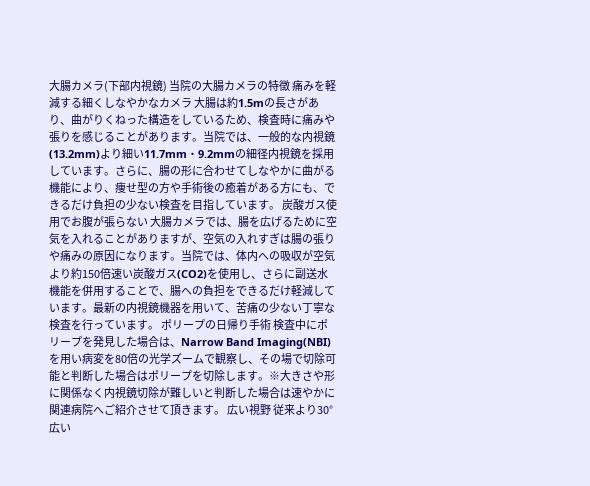大腸カメラ(下部内視鏡) 当院の大腸カメラの特徴 痛みを軽減する細くしなやかなカメラ 大腸は約1.5mの長さがあり、曲がりくねった構造をしているため、検査時に痛みや張りを感じることがあります。当院では、一般的な内視鏡(13.2mm)より細い11.7mm・9.2mmの細径内視鏡を採用しています。さらに、腸の形に合わせてしなやかに曲がる機能により、痩せ型の方や手術後の癒着がある方にも、できるだけ負担の少ない検査を目指しています。 炭酸ガス使用でお腹が張らない 大腸カメラでは、腸を広げるために空気を入れることがありますが、空気の入れすぎは腸の張りや痛みの原因になります。当院では、体内への吸収が空気より約150倍速い炭酸ガス(CO2)を使用し、さらに副送水機能を併用することで、腸への負担をできるだけ軽減しています。最新の内視鏡機器を用いて、苦痛の少ない丁寧な検査を行っています。 ポリープの日帰り手術 検査中にポリープを発見した場合は、Narrow Band Imaging(NBI)を用い病変を80倍の光学ズームで観察し、その場で切除可能と判断した場合はポリープを切除します。※大きさや形に関係なく内視鏡切除が難しいと判断した場合は速やかに関連病院へご紹介させて頂きます。 広い視野 従来より30°広い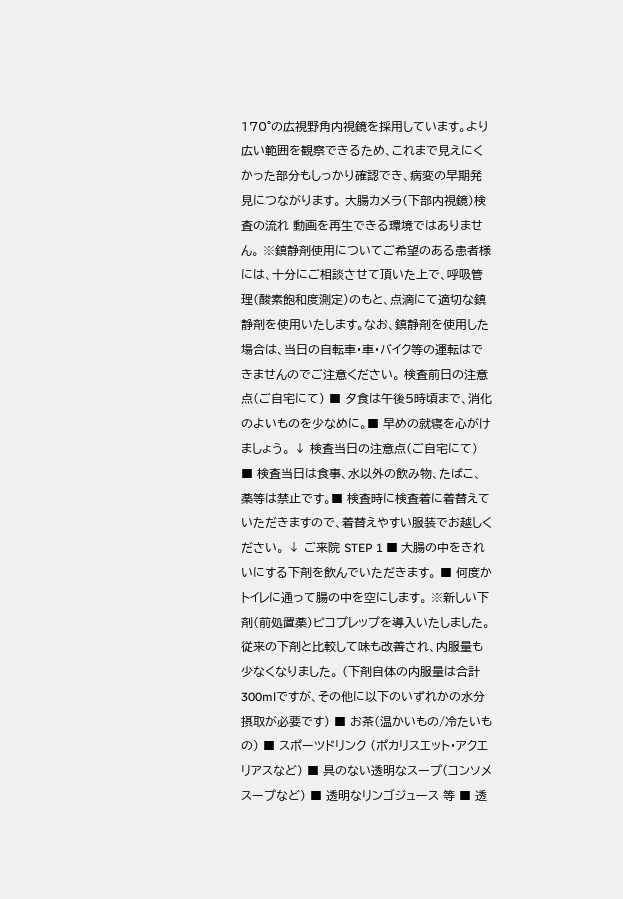170°の広視野角内視鏡を採用しています。より広い範囲を観察できるため、これまで見えにくかった部分もしっかり確認でき、病変の早期発見につながります。 大腸カメラ(下部内視鏡)検査の流れ 動画を再生できる環境ではありません。 ※鎮静剤使用についてご希望のある患者様には、十分にご相談させて頂いた上で、呼吸管理(酸素飽和度測定)のもと、点滴にて適切な鎮静剤を使用いたします。なお、鎮静剤を使用した場合は、当日の自転車・車・バイク等の運転はできませんのでご注意ください。 検査前日の注意点(ご自宅にて) ■ 夕食は午後5時頃まで、消化のよいものを少なめに。■ 早めの就寝を心がけましょう。 ↓ 検査当日の注意点(ご自宅にて) ■ 検査当日は食事、水以外の飲み物、たばこ、薬等は禁止です。■ 検査時に検査着に着替えていただきますので、着替えやすい服装でお越しください。 ↓ ご来院 STEP 1 ■ 大腸の中をきれいにする下剤を飲んでいただきます。 ■ 何度かトイレに通って腸の中を空にします。 ※新しい下剤(前処置薬)ピコプレップを導入いたしました。 従来の下剤と比較して味も改善され、内服量も少なくなりました。 (下剤自体の内服量は合計300mlですが、その他に以下のいずれかの水分摂取が必要です) ■ お茶(温かいもの/冷たいもの) ■ スポーツドリンク (ポカリスエット・アクエリアスなど) ■ 具のない透明なスープ(コンソメスープなど) ■ 透明なリンゴジュース 等 ■ 透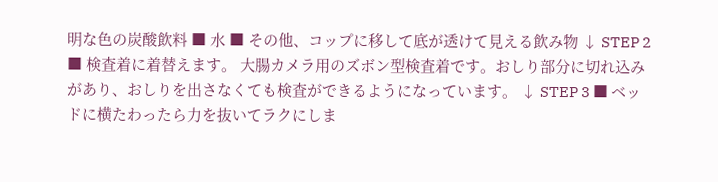明な色の炭酸飲料 ■ 水 ■ その他、コップに移して底が透けて見える飲み物 ↓ STEP 2 ■ 検査着に着替えます。 大腸カメラ用のズボン型検査着です。おしり部分に切れ込みがあり、おしりを出さなくても検査ができるようになっています。 ↓ STEP 3 ■ ベッドに横たわったら力を抜いてラクにしま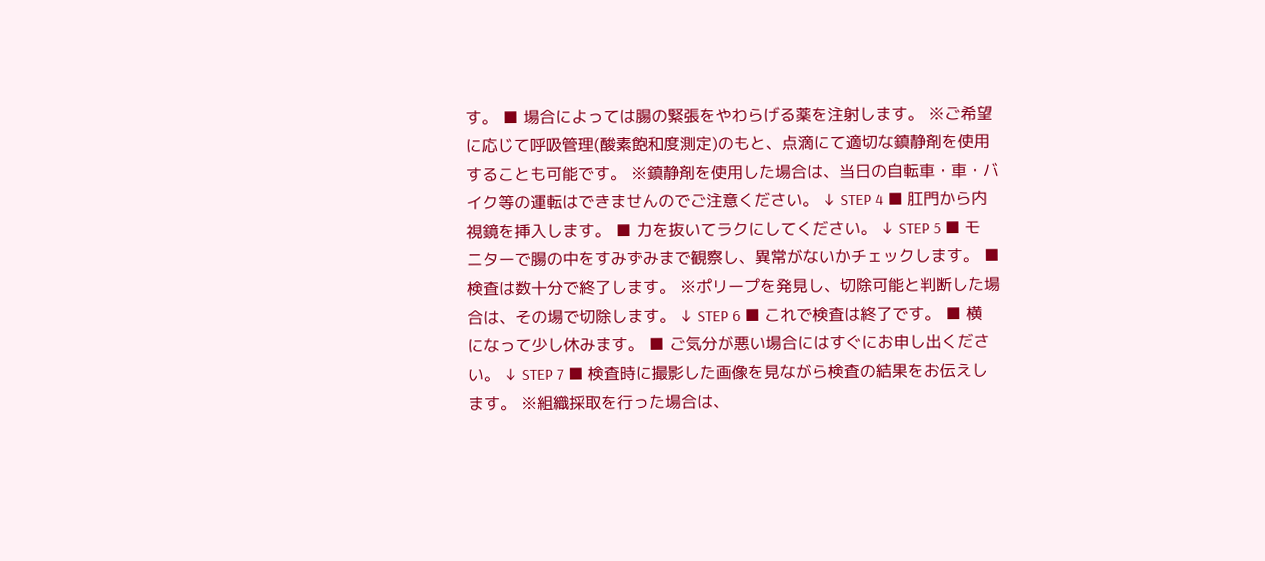す。 ■ 場合によっては腸の緊張をやわらげる薬を注射します。 ※ご希望に応じて呼吸管理(酸素飽和度測定)のもと、点滴にて適切な鎮静剤を使用することも可能です。 ※鎮静剤を使用した場合は、当日の自転車・車・バイク等の運転はできませんのでご注意ください。 ↓ STEP 4 ■ 肛門から内視鏡を挿入します。 ■ 力を抜いてラクにしてください。 ↓ STEP 5 ■ モニターで腸の中をすみずみまで観察し、異常がないかチェックします。 ■ 検査は数十分で終了します。 ※ポリープを発見し、切除可能と判断した場合は、その場で切除します。 ↓ STEP 6 ■ これで検査は終了です。 ■ 横になって少し休みます。 ■ ご気分が悪い場合にはすぐにお申し出ください。 ↓ STEP 7 ■ 検査時に撮影した画像を見ながら検査の結果をお伝えします。 ※組織採取を行った場合は、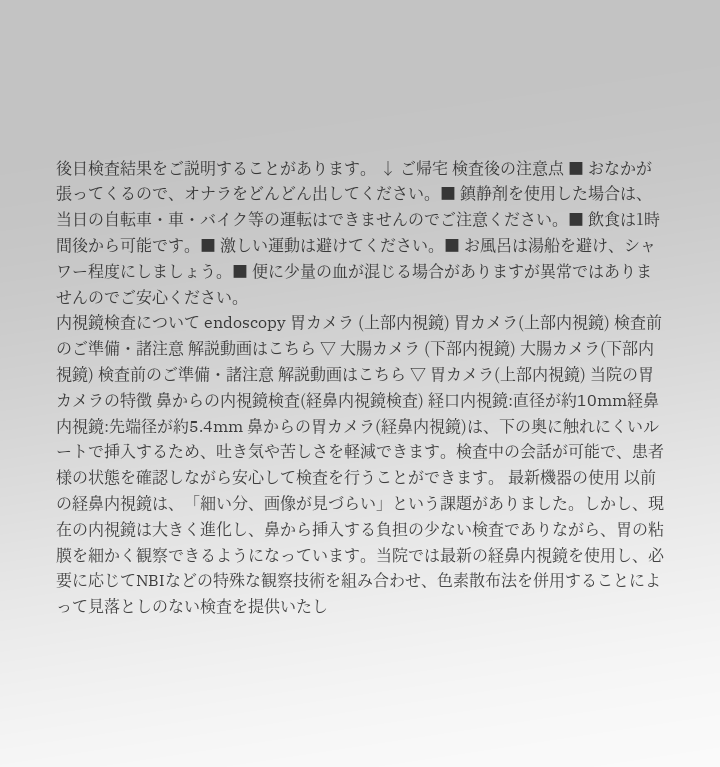後日検査結果をご説明することがあります。 ↓ ご帰宅 検査後の注意点 ■ おなかが張ってくるので、オナラをどんどん出してください。■ 鎮静剤を使用した場合は、当日の自転車・車・バイク等の運転はできませんのでご注意ください。■ 飲食は1時間後から可能です。■ 激しい運動は避けてください。■ お風呂は湯船を避け、シャワー程度にしましょう。■ 便に少量の血が混じる場合がありますが異常ではありませんのでご安心ください。
内視鏡検査について endoscopy 胃カメラ (上部内視鏡) 胃カメラ(上部内視鏡) 検査前のご準備・諸注意 解説動画はこちら ▽ 大腸カメラ (下部内視鏡) 大腸カメラ(下部内視鏡) 検査前のご準備・諸注意 解説動画はこちら ▽ 胃カメラ(上部内視鏡) 当院の胃カメラの特徴 鼻からの内視鏡検査(経鼻内視鏡検査) 経口内視鏡:直径が約10mm経鼻内視鏡:先端径が約5.4mm 鼻からの胃カメラ(経鼻内視鏡)は、下の奥に触れにくいルートで挿入するため、吐き気や苦しさを軽減できます。検査中の会話が可能で、患者様の状態を確認しながら安心して検査を行うことができます。 最新機器の使用 以前の経鼻内視鏡は、「細い分、画像が見づらい」という課題がありました。しかし、現在の内視鏡は大きく進化し、鼻から挿入する負担の少ない検査でありながら、胃の粘膜を細かく観察できるようになっています。当院では最新の経鼻内視鏡を使用し、必要に応じてNBIなどの特殊な観察技術を組み合わせ、色素散布法を併用することによって見落としのない検査を提供いたし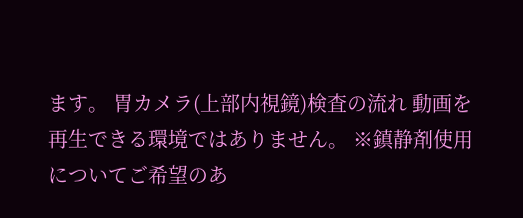ます。 胃カメラ(上部内視鏡)検査の流れ 動画を再生できる環境ではありません。 ※鎮静剤使用についてご希望のあ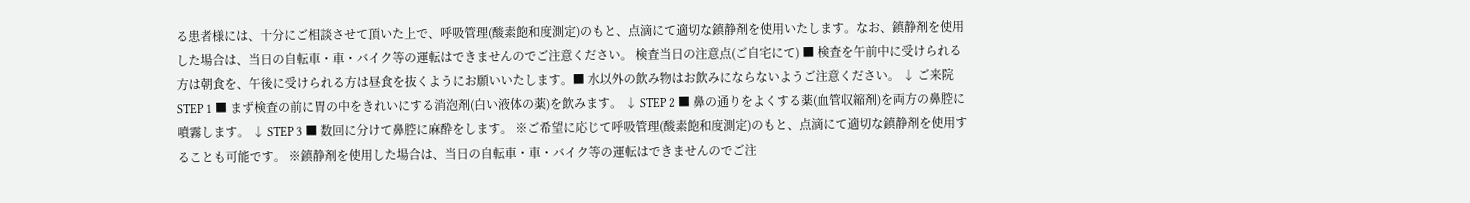る患者様には、十分にご相談させて頂いた上で、呼吸管理(酸素飽和度測定)のもと、点滴にて適切な鎮静剤を使用いたします。なお、鎮静剤を使用した場合は、当日の自転車・車・バイク等の運転はできませんのでご注意ください。 検査当日の注意点(ご自宅にて) ■ 検査を午前中に受けられる方は朝食を、午後に受けられる方は昼食を抜くようにお願いいたします。■ 水以外の飲み物はお飲みにならないようご注意ください。 ↓ ご来院 STEP 1 ■ まず検査の前に胃の中をきれいにする消泡剤(白い液体の薬)を飲みます。 ↓ STEP 2 ■ 鼻の通りをよくする薬(血管収縮剤)を両方の鼻腔に噴霧します。 ↓ STEP 3 ■ 数回に分けて鼻腔に麻酔をします。 ※ご希望に応じて呼吸管理(酸素飽和度測定)のもと、点滴にて適切な鎮静剤を使用することも可能です。 ※鎮静剤を使用した場合は、当日の自転車・車・バイク等の運転はできませんのでご注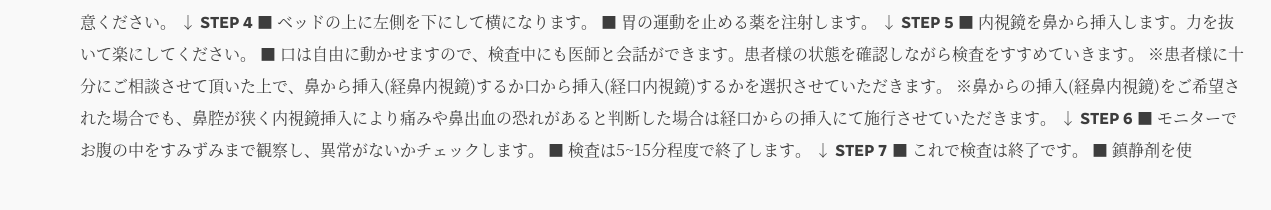意ください。 ↓ STEP 4 ■ ベッドの上に左側を下にして横になります。 ■ 胃の運動を止める薬を注射します。 ↓ STEP 5 ■ 内視鏡を鼻から挿入します。力を抜いて楽にしてください。 ■ 口は自由に動かせますので、検査中にも医師と会話ができます。患者様の状態を確認しながら検査をすすめていきます。 ※患者様に十分にご相談させて頂いた上で、鼻から挿入(経鼻内視鏡)するか口から挿入(経口内視鏡)するかを選択させていただきます。 ※鼻からの挿入(経鼻内視鏡)をご希望された場合でも、鼻腔が狭く内視鏡挿入により痛みや鼻出血の恐れがあると判断した場合は経口からの挿入にて施行させていただきます。 ↓ STEP 6 ■ モニターでお腹の中をすみずみまで観察し、異常がないかチェックします。 ■ 検査は5~15分程度で終了します。 ↓ STEP 7 ■ これで検査は終了です。 ■ 鎮静剤を使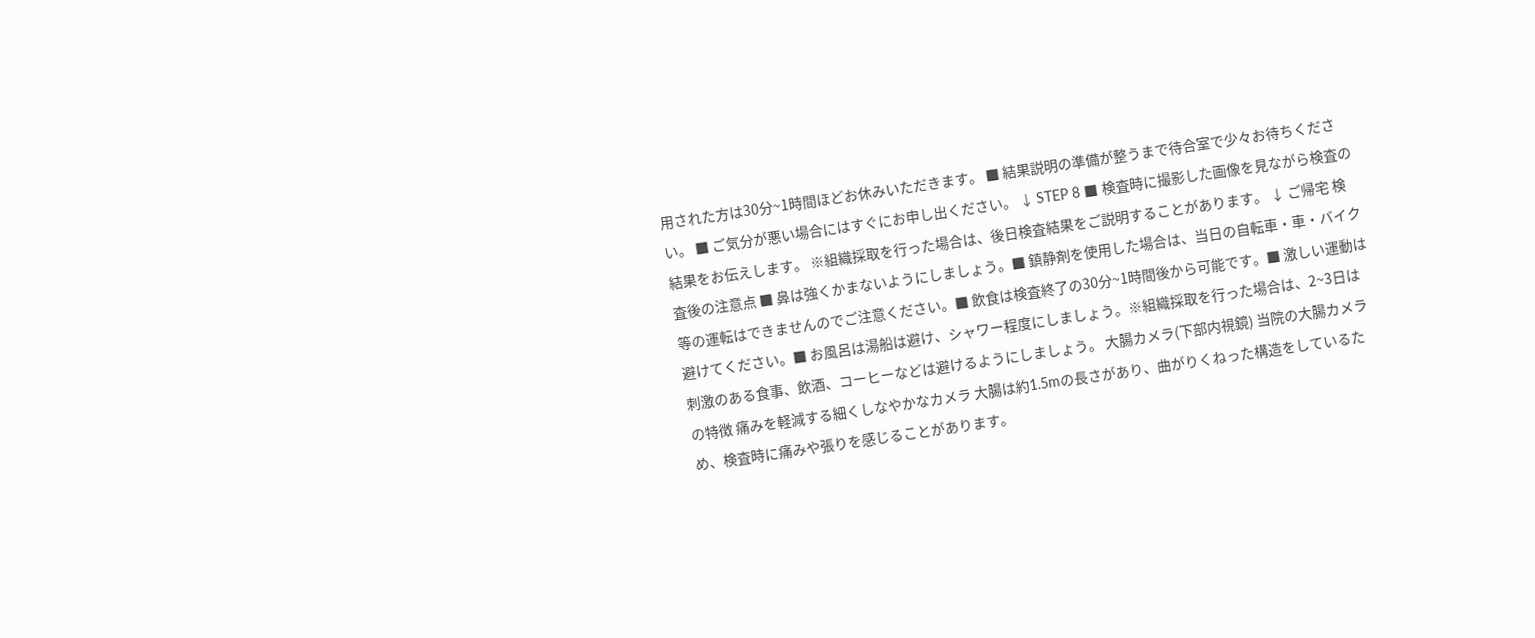用された方は30分~1時間ほどお休みいただきます。 ■ 結果説明の準備が整うまで待合室で少々お待ちください。 ■ ご気分が悪い場合にはすぐにお申し出ください。 ↓ STEP 8 ■ 検査時に撮影した画像を見ながら検査の結果をお伝えします。 ※組織採取を行った場合は、後日検査結果をご説明することがあります。 ↓ ご帰宅 検査後の注意点 ■ 鼻は強くかまないようにしましょう。■ 鎮静剤を使用した場合は、当日の自転車・車・バイク等の運転はできませんのでご注意ください。■ 飲食は検査終了の30分~1時間後から可能です。■ 激しい運動は避けてください。■ お風呂は湯船は避け、シャワー程度にしましょう。※組織採取を行った場合は、2~3日は刺激のある食事、飲酒、コーヒーなどは避けるようにしましょう。 大腸カメラ(下部内視鏡) 当院の大腸カメラの特徴 痛みを軽減する細くしなやかなカメラ 大腸は約1.5mの長さがあり、曲がりくねった構造をしているため、検査時に痛みや張りを感じることがあります。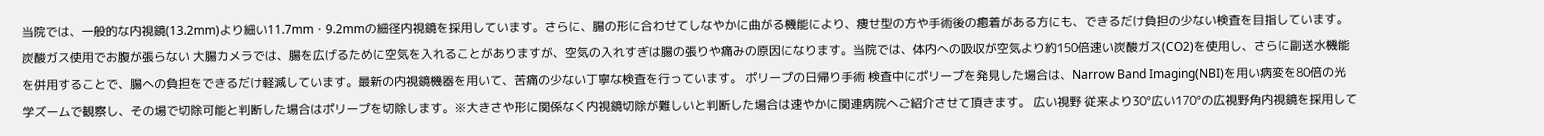当院では、一般的な内視鏡(13.2mm)より細い11.7mm・9.2mmの細径内視鏡を採用しています。さらに、腸の形に合わせてしなやかに曲がる機能により、痩せ型の方や手術後の癒着がある方にも、できるだけ負担の少ない検査を目指しています。 炭酸ガス使用でお腹が張らない 大腸カメラでは、腸を広げるために空気を入れることがありますが、空気の入れすぎは腸の張りや痛みの原因になります。当院では、体内への吸収が空気より約150倍速い炭酸ガス(CO2)を使用し、さらに副送水機能を併用することで、腸への負担をできるだけ軽減しています。最新の内視鏡機器を用いて、苦痛の少ない丁寧な検査を行っています。 ポリープの日帰り手術 検査中にポリープを発見した場合は、Narrow Band Imaging(NBI)を用い病変を80倍の光学ズームで観察し、その場で切除可能と判断した場合はポリープを切除します。※大きさや形に関係なく内視鏡切除が難しいと判断した場合は速やかに関連病院へご紹介させて頂きます。 広い視野 従来より30°広い170°の広視野角内視鏡を採用して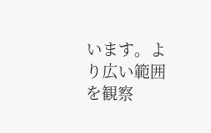います。より広い範囲を観察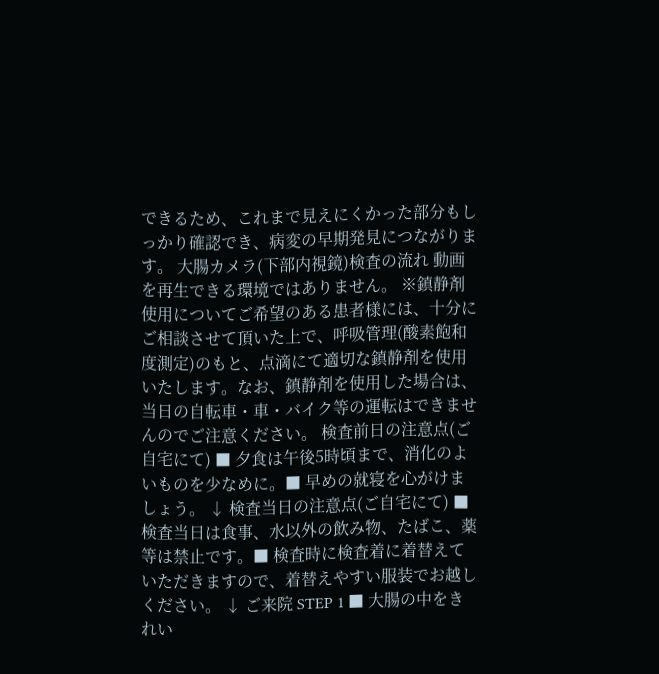できるため、これまで見えにくかった部分もしっかり確認でき、病変の早期発見につながります。 大腸カメラ(下部内視鏡)検査の流れ 動画を再生できる環境ではありません。 ※鎮静剤使用についてご希望のある患者様には、十分にご相談させて頂いた上で、呼吸管理(酸素飽和度測定)のもと、点滴にて適切な鎮静剤を使用いたします。なお、鎮静剤を使用した場合は、当日の自転車・車・バイク等の運転はできませんのでご注意ください。 検査前日の注意点(ご自宅にて) ■ 夕食は午後5時頃まで、消化のよいものを少なめに。■ 早めの就寝を心がけましょう。 ↓ 検査当日の注意点(ご自宅にて) ■ 検査当日は食事、水以外の飲み物、たばこ、薬等は禁止です。■ 検査時に検査着に着替えていただきますので、着替えやすい服装でお越しください。 ↓ ご来院 STEP 1 ■ 大腸の中をきれい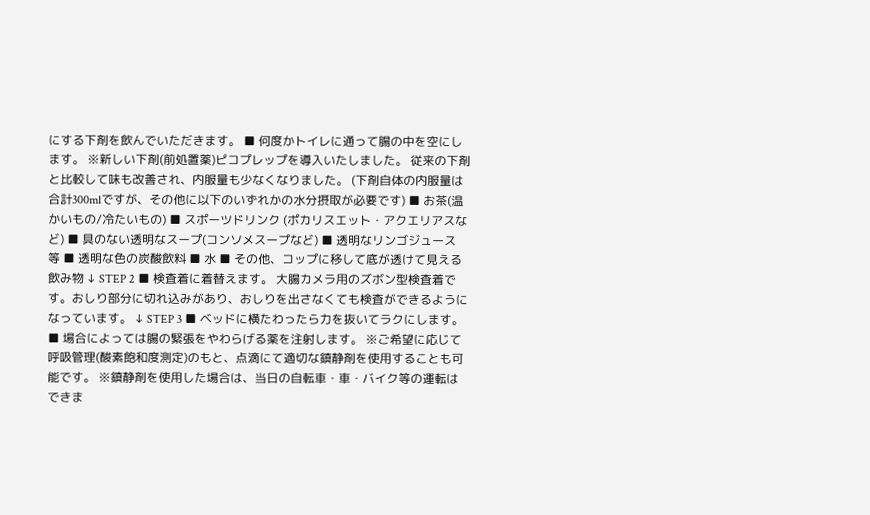にする下剤を飲んでいただきます。 ■ 何度かトイレに通って腸の中を空にします。 ※新しい下剤(前処置薬)ピコプレップを導入いたしました。 従来の下剤と比較して味も改善され、内服量も少なくなりました。 (下剤自体の内服量は合計300mlですが、その他に以下のいずれかの水分摂取が必要です) ■ お茶(温かいもの/冷たいもの) ■ スポーツドリンク (ポカリスエット・アクエリアスなど) ■ 具のない透明なスープ(コンソメスープなど) ■ 透明なリンゴジュース 等 ■ 透明な色の炭酸飲料 ■ 水 ■ その他、コップに移して底が透けて見える飲み物 ↓ STEP 2 ■ 検査着に着替えます。 大腸カメラ用のズボン型検査着です。おしり部分に切れ込みがあり、おしりを出さなくても検査ができるようになっています。 ↓ STEP 3 ■ ベッドに横たわったら力を抜いてラクにします。 ■ 場合によっては腸の緊張をやわらげる薬を注射します。 ※ご希望に応じて呼吸管理(酸素飽和度測定)のもと、点滴にて適切な鎮静剤を使用することも可能です。 ※鎮静剤を使用した場合は、当日の自転車・車・バイク等の運転はできま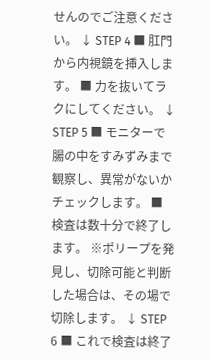せんのでご注意ください。 ↓ STEP 4 ■ 肛門から内視鏡を挿入します。 ■ 力を抜いてラクにしてください。 ↓ STEP 5 ■ モニターで腸の中をすみずみまで観察し、異常がないかチェックします。 ■ 検査は数十分で終了します。 ※ポリープを発見し、切除可能と判断した場合は、その場で切除します。 ↓ STEP 6 ■ これで検査は終了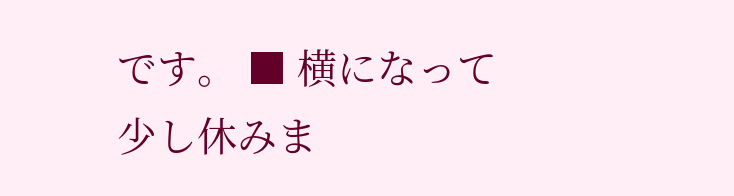です。 ■ 横になって少し休みま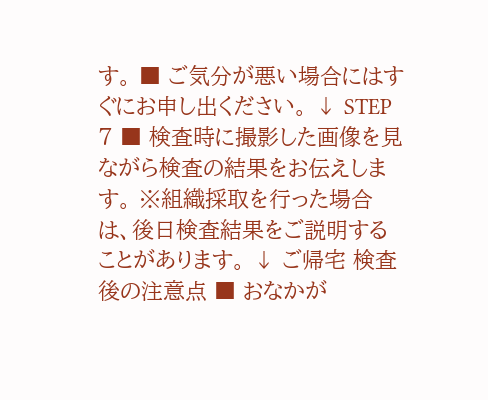す。 ■ ご気分が悪い場合にはすぐにお申し出ください。 ↓ STEP 7 ■ 検査時に撮影した画像を見ながら検査の結果をお伝えします。 ※組織採取を行った場合は、後日検査結果をご説明することがあります。 ↓ ご帰宅 検査後の注意点 ■ おなかが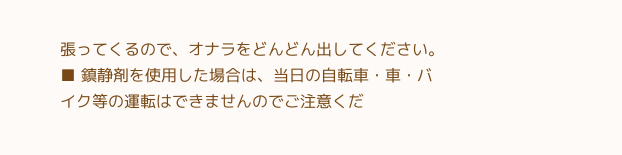張ってくるので、オナラをどんどん出してください。■ 鎮静剤を使用した場合は、当日の自転車・車・バイク等の運転はできませんのでご注意くだ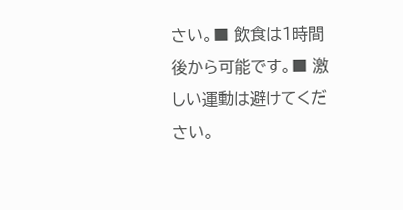さい。■ 飲食は1時間後から可能です。■ 激しい運動は避けてください。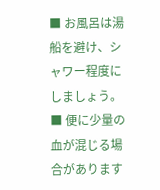■ お風呂は湯船を避け、シャワー程度にしましょう。■ 便に少量の血が混じる場合があります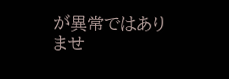が異常ではありませ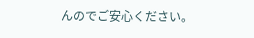んのでご安心ください。